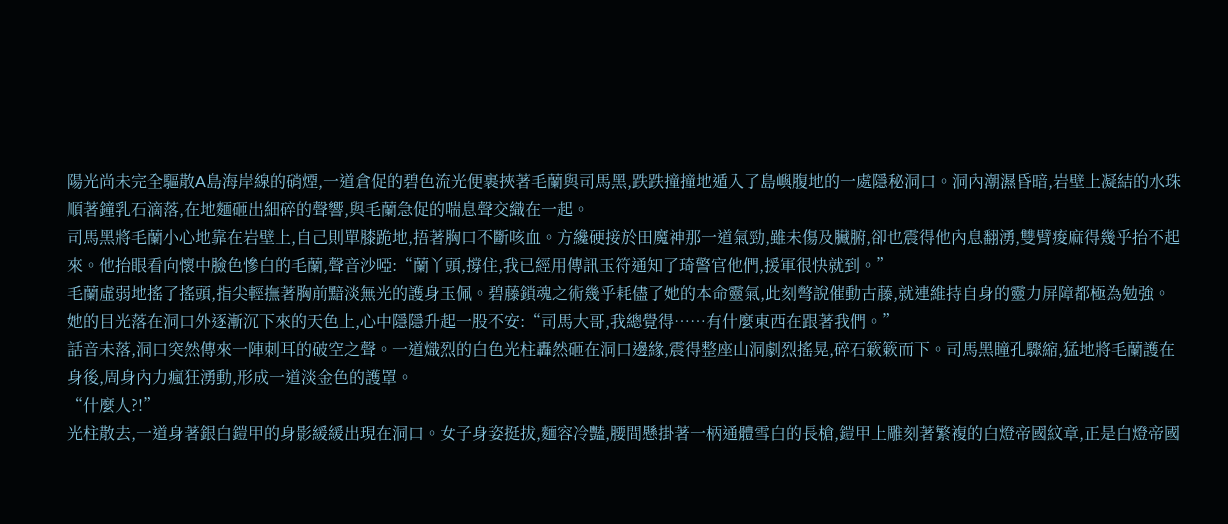陽光尚未完全驅散A島海岸線的硝煙,一道倉促的碧色流光便裹挾著毛蘭與司馬黑,跌跌撞撞地遁入了島嶼腹地的一處隱秘洞口。洞內潮濕昏暗,岩壁上凝結的水珠順著鐘乳石滴落,在地麵砸出細碎的聲響,與毛蘭急促的喘息聲交織在一起。
司馬黑將毛蘭小心地靠在岩壁上,自己則單膝跪地,捂著胸口不斷咳血。方纔硬接於田魔神那一道氣勁,雖未傷及臟腑,卻也震得他內息翻湧,雙臂痠麻得幾乎抬不起來。他抬眼看向懷中臉色慘白的毛蘭,聲音沙啞:“蘭丫頭,撐住,我已經用傳訊玉符通知了琦警官他們,援軍很快就到。”
毛蘭虛弱地搖了搖頭,指尖輕撫著胸前黯淡無光的護身玉佩。碧藤鎖魂之術幾乎耗儘了她的本命靈氣,此刻彆說催動古藤,就連維持自身的靈力屏障都極為勉強。她的目光落在洞口外逐漸沉下來的天色上,心中隱隱升起一股不安:“司馬大哥,我總覺得……有什麼東西在跟著我們。”
話音未落,洞口突然傳來一陣刺耳的破空之聲。一道熾烈的白色光柱轟然砸在洞口邊緣,震得整座山洞劇烈搖晃,碎石簌簌而下。司馬黑瞳孔驟縮,猛地將毛蘭護在身後,周身內力瘋狂湧動,形成一道淡金色的護罩。
“什麼人?!”
光柱散去,一道身著銀白鎧甲的身影緩緩出現在洞口。女子身姿挺拔,麵容冷豔,腰間懸掛著一柄通體雪白的長槍,鎧甲上雕刻著繁複的白燈帝國紋章,正是白燈帝國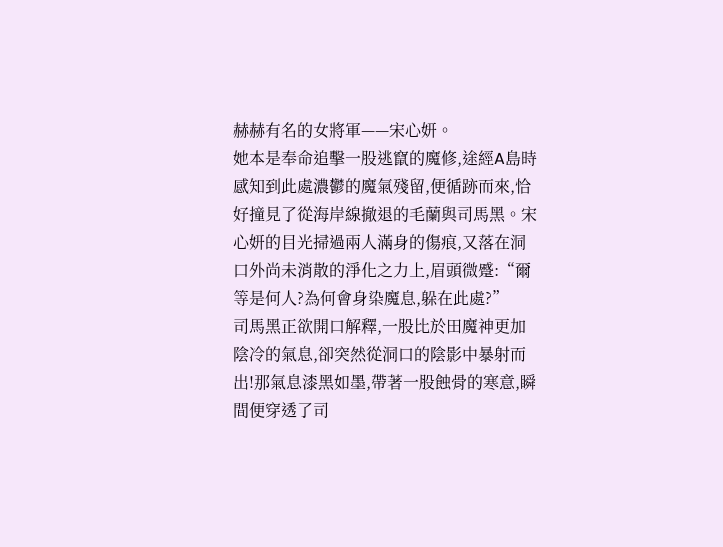赫赫有名的女將軍——宋心妍。
她本是奉命追擊一股逃竄的魔修,途經A島時感知到此處濃鬱的魔氣殘留,便循跡而來,恰好撞見了從海岸線撤退的毛蘭與司馬黑。宋心妍的目光掃過兩人滿身的傷痕,又落在洞口外尚未消散的淨化之力上,眉頭微蹙:“爾等是何人?為何會身染魔息,躲在此處?”
司馬黑正欲開口解釋,一股比於田魔神更加陰冷的氣息,卻突然從洞口的陰影中暴射而出!那氣息漆黑如墨,帶著一股蝕骨的寒意,瞬間便穿透了司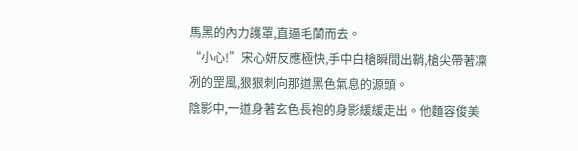馬黑的內力護罩,直逼毛蘭而去。
“小心!”宋心妍反應極快,手中白槍瞬間出鞘,槍尖帶著凜冽的罡風,狠狠刺向那道黑色氣息的源頭。
陰影中,一道身著玄色長袍的身影緩緩走出。他麵容俊美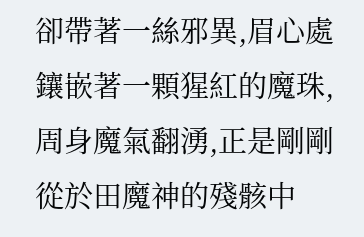卻帶著一絲邪異,眉心處鑲嵌著一顆猩紅的魔珠,周身魔氣翻湧,正是剛剛從於田魔神的殘骸中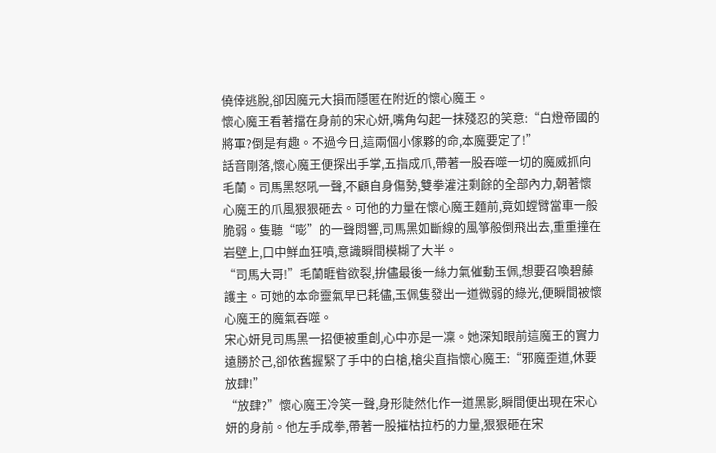僥倖逃脫,卻因魔元大損而隱匿在附近的懷心魔王。
懷心魔王看著擋在身前的宋心妍,嘴角勾起一抹殘忍的笑意:“白燈帝國的將軍?倒是有趣。不過今日,這兩個小傢夥的命,本魔要定了!”
話音剛落,懷心魔王便探出手掌,五指成爪,帶著一股吞噬一切的魔威抓向毛蘭。司馬黑怒吼一聲,不顧自身傷勢,雙拳灌注剩餘的全部內力,朝著懷心魔王的爪風狠狠砸去。可他的力量在懷心魔王麵前,竟如螳臂當車一般脆弱。隻聽“嘭”的一聲悶響,司馬黑如斷線的風箏般倒飛出去,重重撞在岩壁上,口中鮮血狂噴,意識瞬間模糊了大半。
“司馬大哥!”毛蘭睚眥欲裂,拚儘最後一絲力氣催動玉佩,想要召喚碧藤護主。可她的本命靈氣早已耗儘,玉佩隻發出一道微弱的綠光,便瞬間被懷心魔王的魔氣吞噬。
宋心妍見司馬黑一招便被重創,心中亦是一凜。她深知眼前這魔王的實力遠勝於己,卻依舊握緊了手中的白槍,槍尖直指懷心魔王:“邪魔歪道,休要放肆!”
“放肆?”懷心魔王冷笑一聲,身形陡然化作一道黑影,瞬間便出現在宋心妍的身前。他左手成拳,帶著一股摧枯拉朽的力量,狠狠砸在宋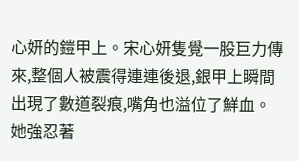心妍的鎧甲上。宋心妍隻覺一股巨力傳來,整個人被震得連連後退,銀甲上瞬間出現了數道裂痕,嘴角也溢位了鮮血。
她強忍著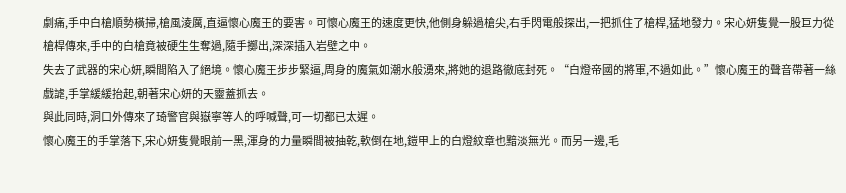劇痛,手中白槍順勢橫掃,槍風淩厲,直逼懷心魔王的要害。可懷心魔王的速度更快,他側身躲過槍尖,右手閃電般探出,一把抓住了槍桿,猛地發力。宋心妍隻覺一股巨力從槍桿傳來,手中的白槍竟被硬生生奪過,隨手擲出,深深插入岩壁之中。
失去了武器的宋心妍,瞬間陷入了絕境。懷心魔王步步緊逼,周身的魔氣如潮水般湧來,將她的退路徹底封死。“白燈帝國的將軍,不過如此。”懷心魔王的聲音帶著一絲戲謔,手掌緩緩抬起,朝著宋心妍的天靈蓋抓去。
與此同時,洞口外傳來了琦警官與嶽寧等人的呼喊聲,可一切都已太遲。
懷心魔王的手掌落下,宋心妍隻覺眼前一黑,渾身的力量瞬間被抽乾,軟倒在地,鎧甲上的白燈紋章也黯淡無光。而另一邊,毛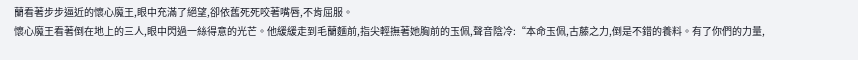蘭看著步步逼近的懷心魔王,眼中充滿了絕望,卻依舊死死咬著嘴唇,不肯屈服。
懷心魔王看著倒在地上的三人,眼中閃過一絲得意的光芒。他緩緩走到毛蘭麵前,指尖輕撫著她胸前的玉佩,聲音陰冷:“本命玉佩,古藤之力,倒是不錯的養料。有了你們的力量,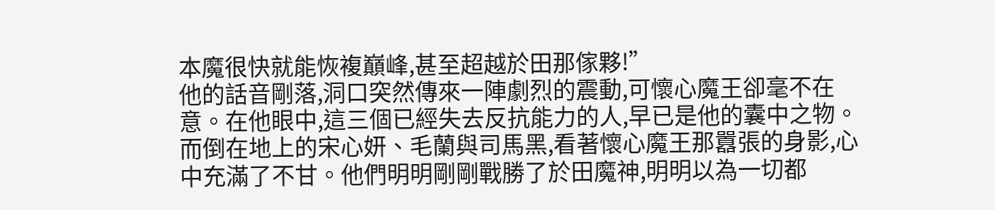本魔很快就能恢複巔峰,甚至超越於田那傢夥!”
他的話音剛落,洞口突然傳來一陣劇烈的震動,可懷心魔王卻毫不在意。在他眼中,這三個已經失去反抗能力的人,早已是他的囊中之物。
而倒在地上的宋心妍、毛蘭與司馬黑,看著懷心魔王那囂張的身影,心中充滿了不甘。他們明明剛剛戰勝了於田魔神,明明以為一切都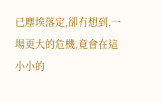已塵埃落定,卻冇想到,一場更大的危機,竟會在這小小的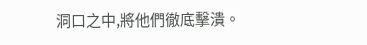洞口之中,將他們徹底擊潰。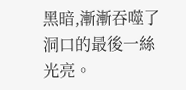黑暗,漸漸吞噬了洞口的最後一絲光亮。